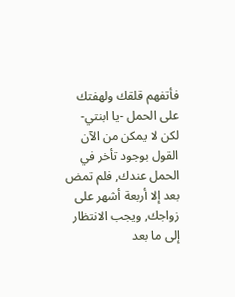فأتفهم قلقك ولهفتك على الحمل -يا ابنتي- لكن لا يمكن من الآن القول بوجود تأخر في الحمل عندك, فلم تمض بعد إلا أربعة أشهر على زواجك, ويجب الانتظار إلى ما بعد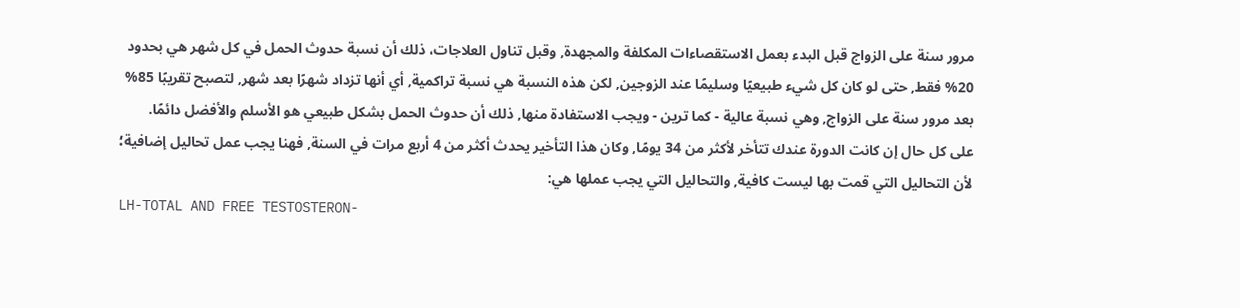مرور سنة على الزواج قبل البدء بعمل الاستقصاءات المكلفة والمجهدة, وقبل تناول العلاجات، ذلك أن نسبة حدوث الحمل في كل شهر هي بحدود 20% فقط, حتى لو كان كل شيء طبيعيًا وسليمًا عند الزوجين, لكن هذه النسبة هي نسبة تراكمية, أي أنها تزداد شهرًا بعد شهر, لتصبح تقريبًا 85% بعد مرور سنة على الزواج, وهي نسبة عالية - كما ترين - ويجب الاستفادة منها, ذلك أن حدوث الحمل بشكل طبيعي هو الأسلم والأفضل دائمًا.
على كل حال إن كانت الدورة عندك تتأخر لأكثر من 34 يومًا, وكان هذا التأخير يحدث أكثر من 4 أربع مرات في السنة, فهنا يجب عمل تحاليل إضافية؛ لأن التحاليل التي قمت بها ليست كافية, والتحاليل التي يجب عملها هي:
LH-TOTAL AND FREE TESTOSTERON-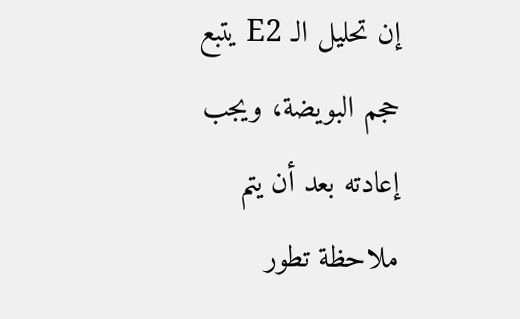إن تحليل الـ E2 يتبع حجم البويضة، ويجب إعادته بعد أن يتم ملاحظة تطور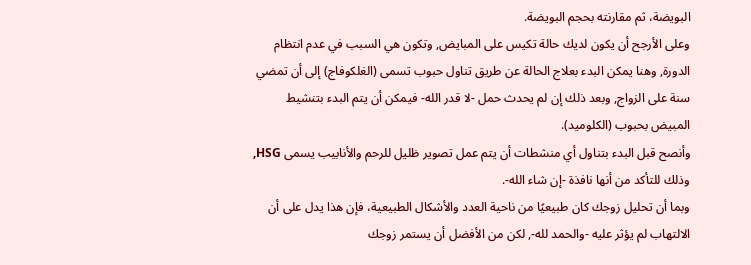البويضة، ثم مقارنته بحجم البويضة.
وعلى الأرجح أن يكون لديك حالة تكيس على المبايض, وتكون هي السبب في عدم انتظام الدورة, وهنا يمكن البدء بعلاج الحالة عن طريق تناول حبوب تسمى (الغلكوفاج) إلى أن تمضي سنة على الزواج, وبعد ذلك إن لم يحدث حمل -لا قدر الله- فيمكن أن يتم البدء بتنشيط المبيض بحبوب (الكلوميد).
وأنصح قبل البدء بتناول أي منشطات أن يتم عمل تصوير ظليل للرحم والأنابيب يسمى HSG, وذلك للتأكد من أنها نافذة -إن شاء الله-.
وبما أن تحليل زوجك كان طبيعيًا من ناحية العدد والأشكال الطبيعية، فإن هذا يدل على أن الالتهاب لم يؤثر عليه -والحمد لله-, لكن من الأفضل أن يستمر زوجك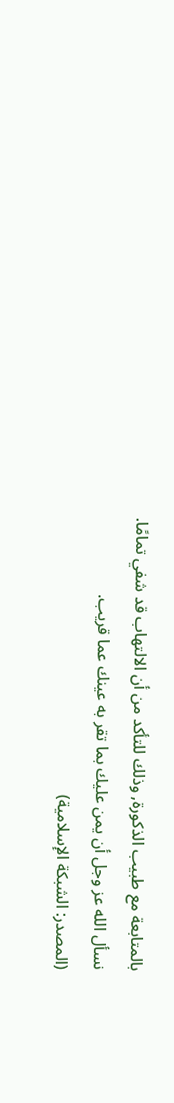بالمتابعة مع طبيب الذكورة, وذلك للتأكد من أن الالتهاب قد شفي تمامًا.
نسأل الله عز وجل أن يمن عليك بما تقر به عينك عما قريب.
(المصدر: الشبكة الإسلامية)